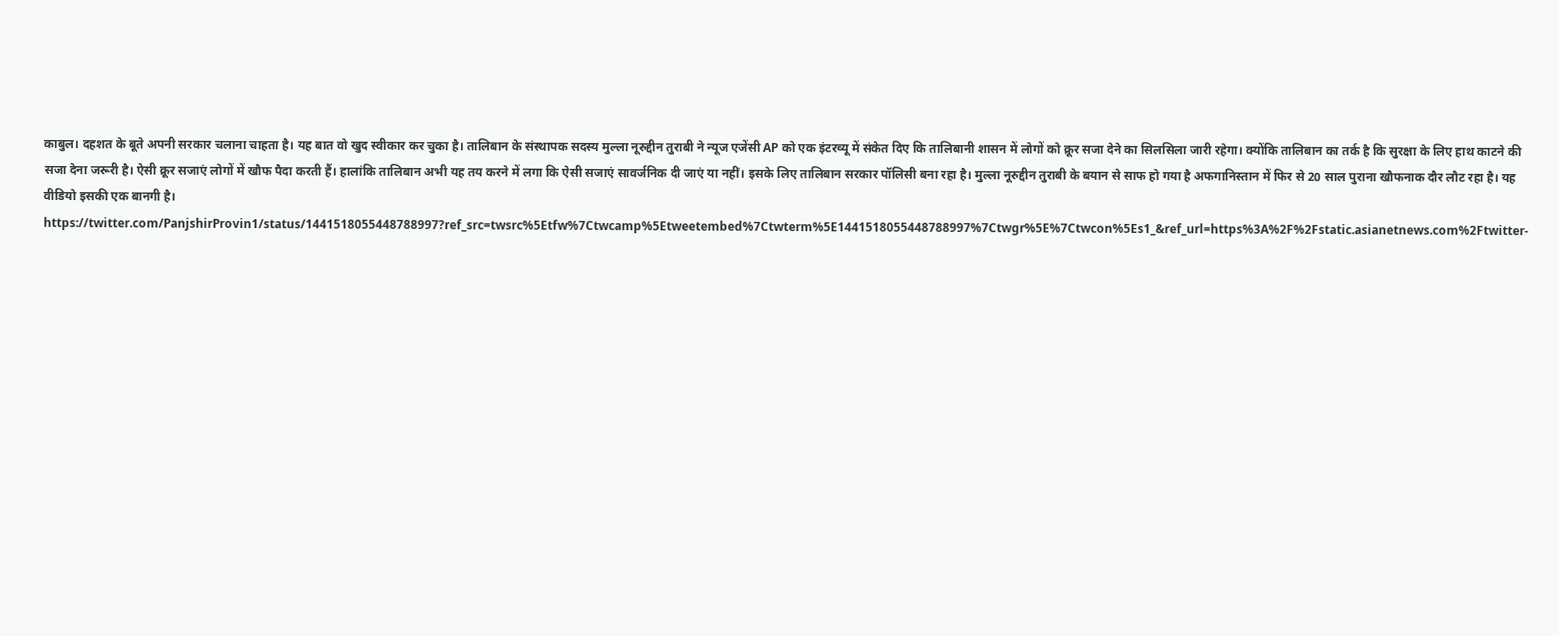काबुल। दहशत के बूते अपनी सरकार चलाना चाहता है। यह बात वो खुद स्वीकार कर चुका है। तालिबान के संस्थापक सदस्य मुल्ला नूरुद्दीन तुराबी ने न्यूज एजेंसी AP को एक इंटरव्यू में संकेत दिए कि तालिबानी शासन में लोगों को क्रूर सजा देने का सिलसिला जारी रहेगा। क्योंकि तालिबान का तर्क है कि सुरक्षा के लिए हाथ काटने की सजा देना जरूरी है। ऐसी क्रूर सजाएं लोगों में खौफ पैदा करती हैं। हालांकि तालिबान अभी यह तय करने में लगा कि ऐसी सजाएं सावर्जनिक दी जाएं या नहीं। इसके लिए तालिबान सरकार पॉलिसी बना रहा है। मुल्ला नूरुद्दीन तुराबी के बयान से साफ हो गया है अफगानिस्तान में फिर से 20 साल पुराना खौफनाक दौर लौट रहा है। यह वीडियो इसकी एक बानगी है। https://twitter.com/PanjshirProvin1/status/1441518055448788997?ref_src=twsrc%5Etfw%7Ctwcamp%5Etweetembed%7Ctwterm%5E1441518055448788997%7Ctwgr%5E%7Ctwcon%5Es1_&ref_url=https%3A%2F%2Fstatic.asianetnews.com%2Ftwitter-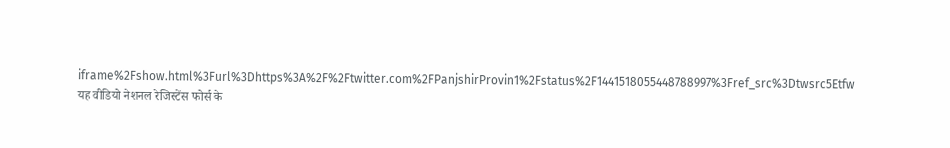iframe%2Fshow.html%3Furl%3Dhttps%3A%2F%2Ftwitter.com%2FPanjshirProvin1%2Fstatus%2F1441518055448788997%3Fref_src%3Dtwsrc5Etfw यह वीडियो नेशनल रेजिस्टेंस फोर्स के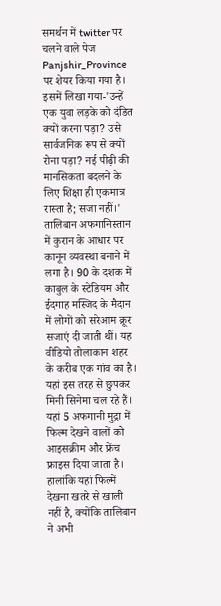समर्थन में twitter पर चलने वाले पेज Panjshir_Province पर शेयर किया गया है। इसमें लिखा गया-'उन्हें एक युवा लड़के को दंडित क्यों करना पड़ा? उसे सार्वजनिक रूप से क्यों रोना पड़ा? नई पीढ़ी की मानसिकता बदलने के लिए शिक्षा ही एकमात्र रास्ता है; सजा नहीं।' तालिबान अफगानिस्तान में कुरान के आधार पर कानून व्यवस्था बनाने में लगा है। 90 के दशक में काबुल के स्टेडियम और ईदगाह मस्जिद के मैदान में लोगों को सरेआम क्रूर सजाएं दी जाती थीं। यह वीडियो तोलाकान शहर के करीब एक गांव का है। यहां इस तरह से छुपकर मिनी सिनेमा चल रहे हैं। यहां 5 अफगानी मुद्रा में फिल्म देखने वालों को आइसक्रीम और फ्रेंच फ्राइस दिया जाता है। हालांकि यहां फिल्में देखना खतरे से खाली नहीं है, क्योंकि तालिबान ने अभी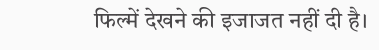फिल्में देखने की इजाजत नहीं दी है।